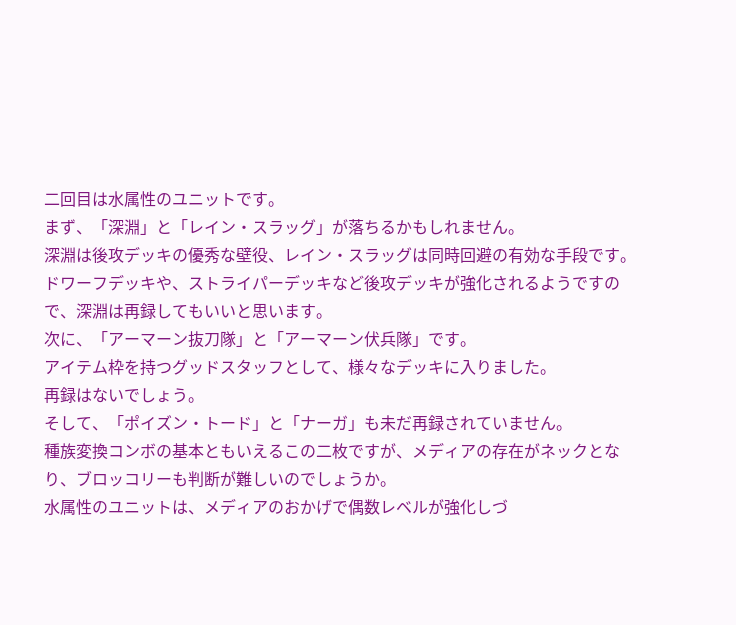二回目は水属性のユニットです。
まず、「深淵」と「レイン・スラッグ」が落ちるかもしれません。
深淵は後攻デッキの優秀な壁役、レイン・スラッグは同時回避の有効な手段です。
ドワーフデッキや、ストライパーデッキなど後攻デッキが強化されるようですので、深淵は再録してもいいと思います。
次に、「アーマーン抜刀隊」と「アーマーン伏兵隊」です。
アイテム枠を持つグッドスタッフとして、様々なデッキに入りました。
再録はないでしょう。
そして、「ポイズン・トード」と「ナーガ」も未だ再録されていません。
種族変換コンボの基本ともいえるこの二枚ですが、メディアの存在がネックとなり、ブロッコリーも判断が難しいのでしょうか。
水属性のユニットは、メディアのおかげで偶数レベルが強化しづ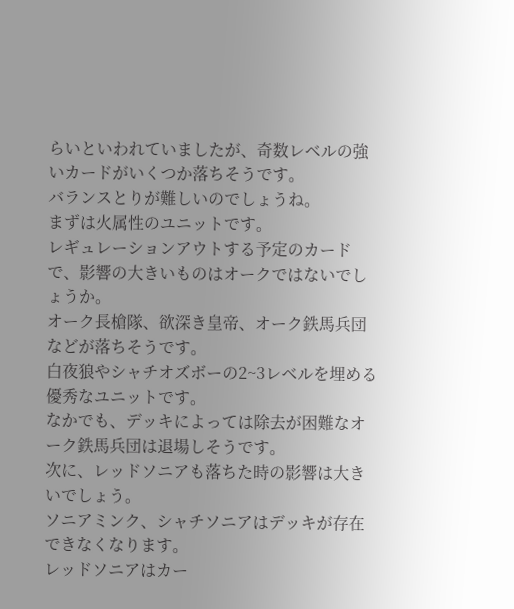らいといわれていましたが、奇数レベルの強いカードがいくつか落ちそうです。
バランスとりが難しいのでしょうね。
まずは火属性のユニットです。
レギュレーションアウトする予定のカードで、影響の大きいものはオークではないでしょうか。
オーク長槍隊、欲深き皇帝、オーク鉄馬兵団などが落ちそうです。
白夜狼やシャチオズボーの2~3レベルを埋める優秀なユニットです。
なかでも、デッキによっては除去が困難なオーク鉄馬兵団は退場しそうです。
次に、レッドソニアも落ちた時の影響は大きいでしょう。
ソニアミンク、シャチソニアはデッキが存在できなくなります。
レッドソニアはカー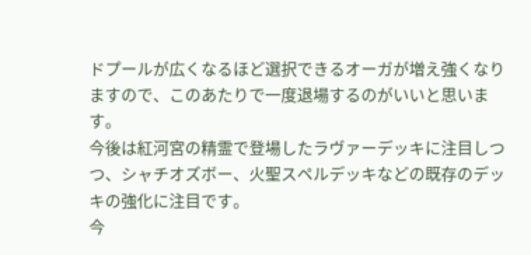ドプールが広くなるほど選択できるオーガが増え強くなりますので、このあたりで一度退場するのがいいと思います。
今後は紅河宮の精霊で登場したラヴァーデッキに注目しつつ、シャチオズボー、火聖スペルデッキなどの既存のデッキの強化に注目です。
今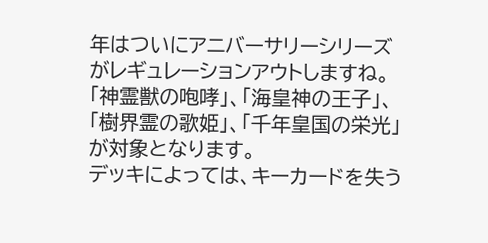年はついにアニバーサリーシリーズがレギュレーションアウトしますね。
「神霊獣の咆哮」、「海皇神の王子」、「樹界霊の歌姫」、「千年皇国の栄光」が対象となります。
デッキによっては、キーカードを失う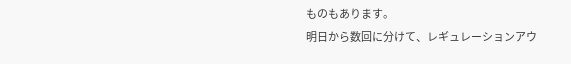ものもあります。
明日から数回に分けて、レギュレーションアウ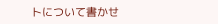トについて書かせ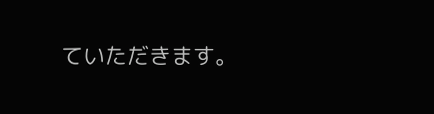ていただきます。